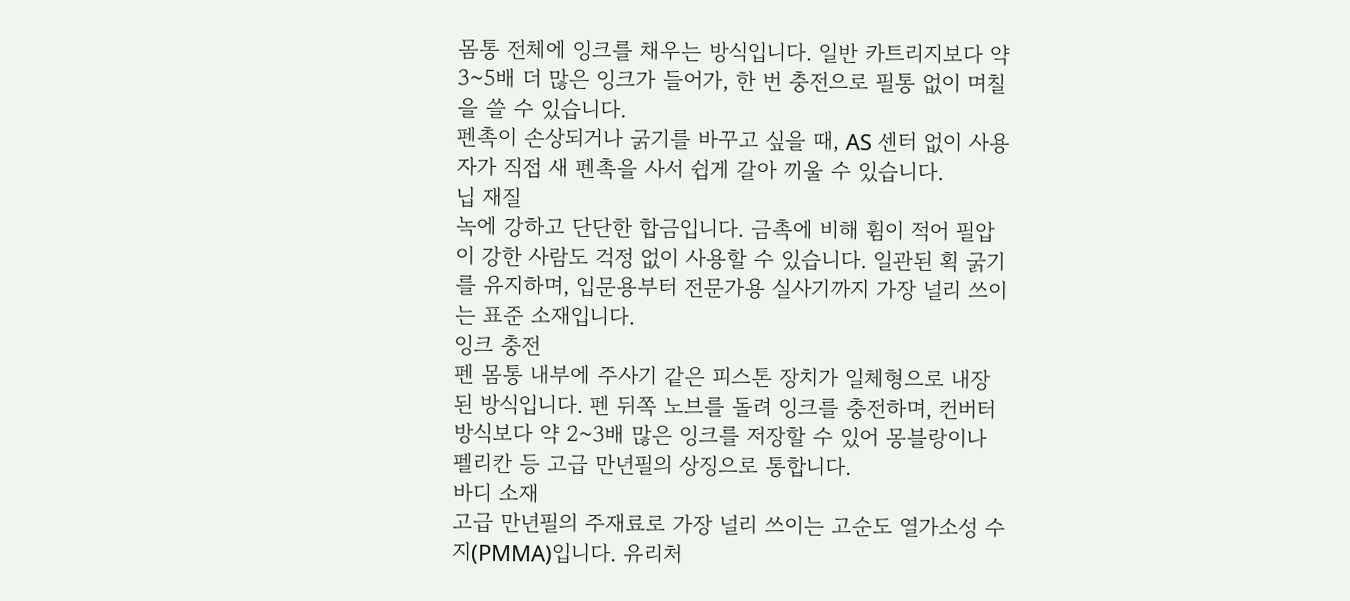몸통 전체에 잉크를 채우는 방식입니다. 일반 카트리지보다 약 3~5배 더 많은 잉크가 들어가, 한 번 충전으로 필통 없이 며칠을 쓸 수 있습니다.
펜촉이 손상되거나 굵기를 바꾸고 싶을 때, AS 센터 없이 사용자가 직접 새 펜촉을 사서 쉽게 갈아 끼울 수 있습니다.
닙 재질
녹에 강하고 단단한 합금입니다. 금촉에 비해 휨이 적어 필압이 강한 사람도 걱정 없이 사용할 수 있습니다. 일관된 획 굵기를 유지하며, 입문용부터 전문가용 실사기까지 가장 널리 쓰이는 표준 소재입니다.
잉크 충전
펜 몸통 내부에 주사기 같은 피스톤 장치가 일체형으로 내장된 방식입니다. 펜 뒤쪽 노브를 돌려 잉크를 충전하며, 컨버터 방식보다 약 2~3배 많은 잉크를 저장할 수 있어 몽블랑이나 펠리칸 등 고급 만년필의 상징으로 통합니다.
바디 소재
고급 만년필의 주재료로 가장 널리 쓰이는 고순도 열가소성 수지(PMMA)입니다. 유리처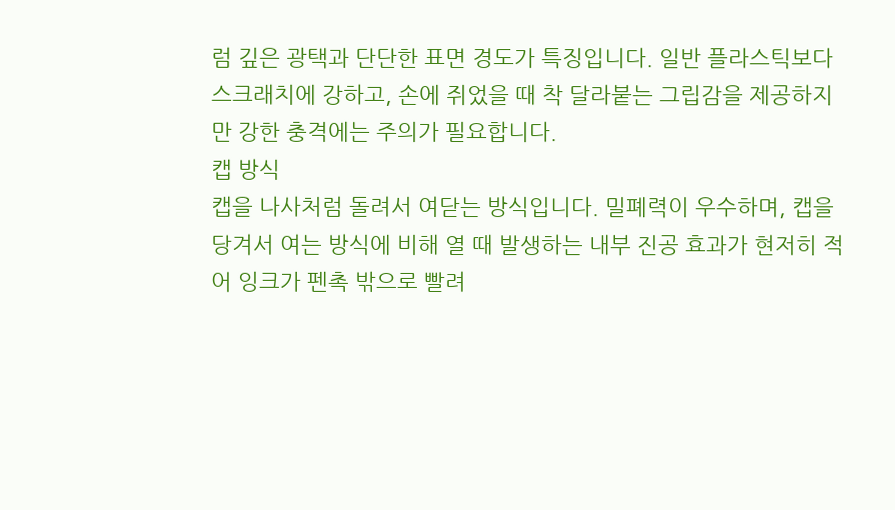럼 깊은 광택과 단단한 표면 경도가 특징입니다. 일반 플라스틱보다 스크래치에 강하고, 손에 쥐었을 때 착 달라붙는 그립감을 제공하지만 강한 충격에는 주의가 필요합니다.
캡 방식
캡을 나사처럼 돌려서 여닫는 방식입니다. 밀폐력이 우수하며, 캡을 당겨서 여는 방식에 비해 열 때 발생하는 내부 진공 효과가 현저히 적어 잉크가 펜촉 밖으로 빨려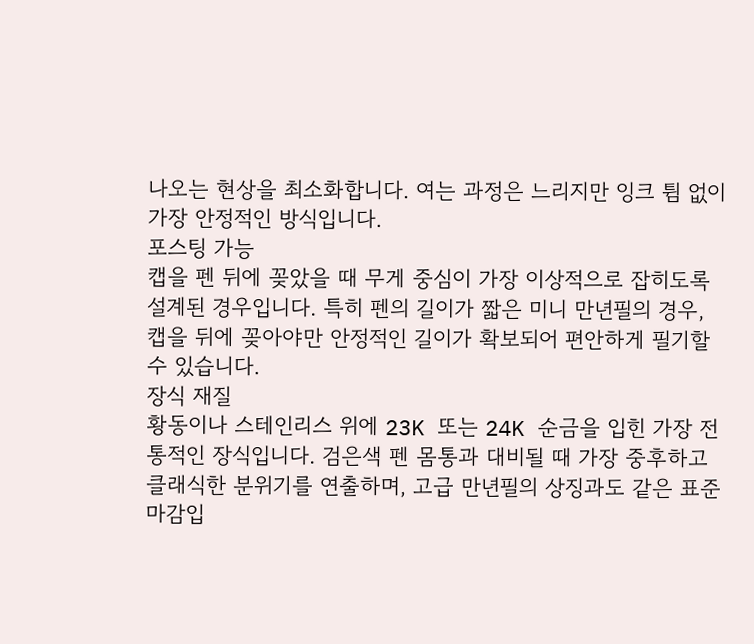나오는 현상을 최소화합니다. 여는 과정은 느리지만 잉크 튐 없이 가장 안정적인 방식입니다.
포스팅 가능
캡을 펜 뒤에 꽂았을 때 무게 중심이 가장 이상적으로 잡히도록 설계된 경우입니다. 특히 펜의 길이가 짧은 미니 만년필의 경우, 캡을 뒤에 꽂아야만 안정적인 길이가 확보되어 편안하게 필기할 수 있습니다.
장식 재질
황동이나 스테인리스 위에 23K 또는 24K 순금을 입힌 가장 전통적인 장식입니다. 검은색 펜 몸통과 대비될 때 가장 중후하고 클래식한 분위기를 연출하며, 고급 만년필의 상징과도 같은 표준 마감입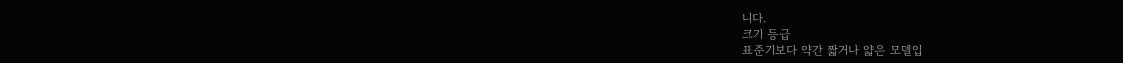니다.
크기 등급
표준기보다 약간 짧거나 얇은 모델입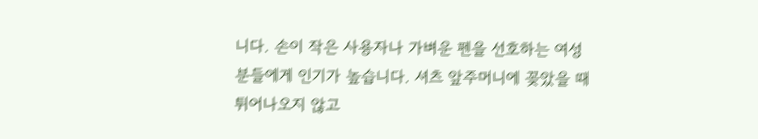니다. 손이 작은 사용자나 가벼운 펜을 선호하는 여성분들에게 인기가 높습니다. 셔츠 앞주머니에 꽂았을 때 튀어나오지 않고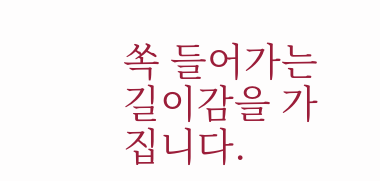쏙 들어가는 길이감을 가집니다.